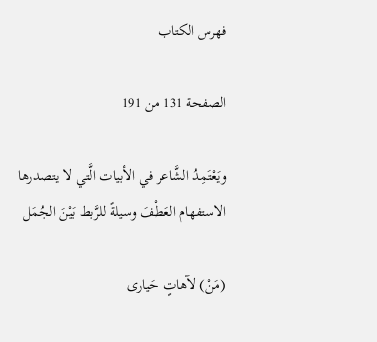فهرس الكتاب

الصفحة 131 من 191

ويَعْتَمِدُ الشَّاعر في الأبيات الَّتي لا يتصدرها الاستفهام العَطْفَ وسيلةً للرَّبط بَيْنَ الجُمَل

(مَنْ) لآهاتٍ حَيارى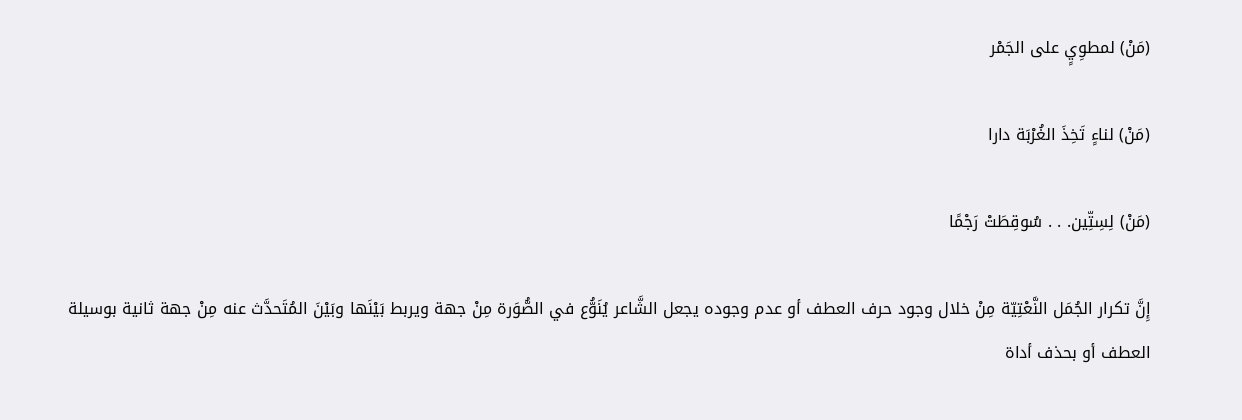(مَنْ) لمطوِيٍ على الجَمْر

(مَنْ) لناءٍ تَخِذَ الغُرْبَة دارا

(مَنْ) لِسِتِّين. . . سُوقِطَتْ رَجْمًا

إِنَّ تكرار الجُمَل النَّعْتِيّة مِنْ خلال وجود حرف العطف أو عدم وجوده يجعل الشَّاعر يُنَوُّع في الصُّوَرة مِنْ جهة ويربط بَيْنَها وبَيْنَ المُتَحدَّث عنه مِنْ جهة ثانية بوسيلة العطف أو بحذف أداة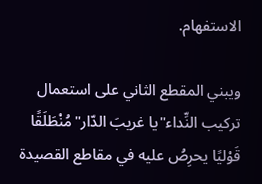الاستفهام.

ويبني المقطع الثاني على استعمال تركيب النِّداء"يا غريبَ الدّار"مُنْطَلَقًا قَوْليًا يحرِصُ عليه في مقاطع القصيدة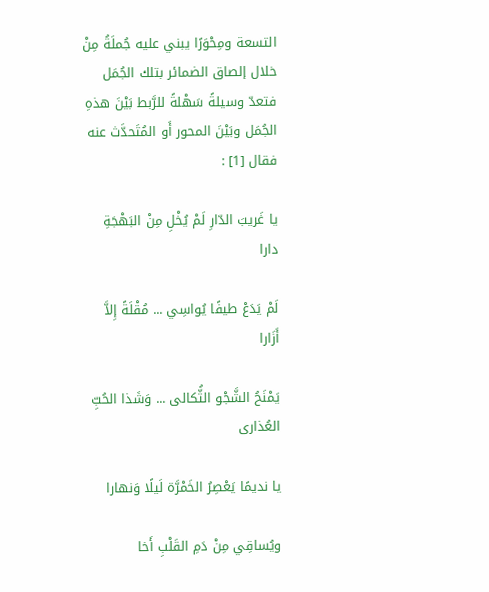التسعة ومِحْوَرًا يبني عليه جُملَةُ مِنْ خلال إلصاق الضمائر بتلك الجُمَل فتعدّ وسيلةً سَهْلةً للرَّبط بَيْنَ هذهِ الجُمَل وبَيْنَ المحور أَو المُتَحدَّث عنه فقال [1] :

يا غَريبَ الدّارِ لَمْ يُخْلِ مِنْ البَهْجَةِ دارا

لَمْ يَدَعْ طيفًا يُواسِي ... مُقْلَةً إِلاَّ أَزَارا

يَمْنَحُ الشَّجْو الثُّكالى ... وَشَذا الحُبِّ العُذارى

يا نديمًا يَعْصِرُ الخَمْرَّة لَيلًا وَنهارا

ويُساقِي مِنْ دَمِ القَلْبِ أَخا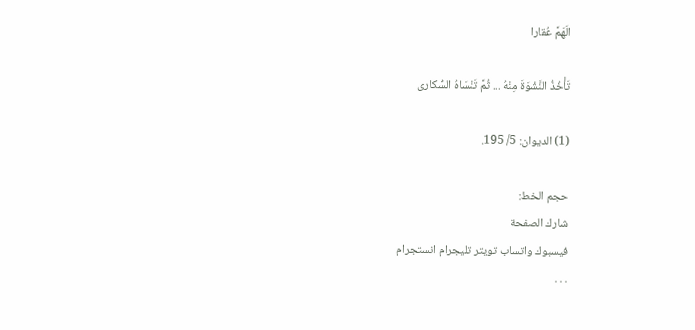الَهَمَّ عُقارا

تَأْخُذُ النَّشْوَةَ مِنْهُ ... ثُمَّ تَنْسَاهُ السُّكارى

(1) الديوان: 5/ 195.

حجم الخط:
شارك الصفحة
فيسبوك واتساب تويتر تليجرام انستجرام
. . .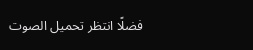فضلًا انتظر تحميل الصوت